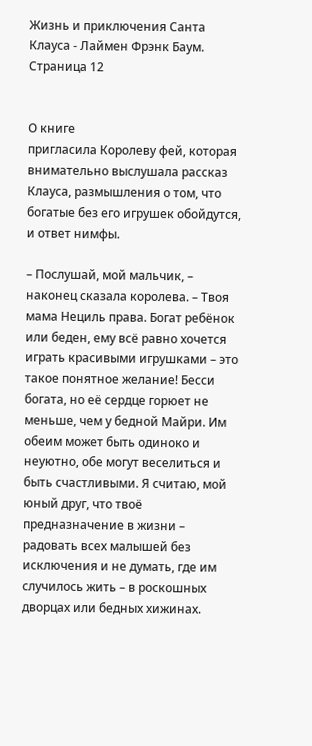Жизнь и приключения Санта Клауса - Лаймен Фрэнк Баум. Страница 12


О книге
пригласила Королеву фей, которая внимательно выслушала рассказ Клауса, размышления о том, что богатые без его игрушек обойдутся, и ответ нимфы.

– Послушай, мой мальчик, – наконец сказала королева. – Твоя мама Нециль права. Богат ребёнок или беден, ему всё равно хочется играть красивыми игрушками – это такое понятное желание! Бесси богата, но её сердце горюет не меньше, чем у бедной Майри. Им обеим может быть одиноко и неуютно, обе могут веселиться и быть счастливыми. Я считаю, мой юный друг, что твоё предназначение в жизни – радовать всех малышей без исключения и не думать, где им случилось жить – в роскошных дворцах или бедных хижинах.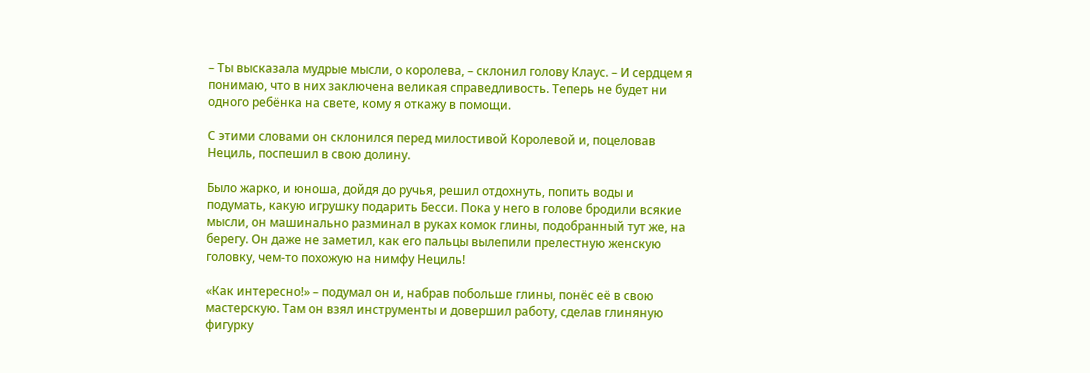– Ты высказала мудрые мысли, о королева, – склонил голову Клаус. – И сердцем я понимаю, что в них заключена великая справедливость. Теперь не будет ни одного ребёнка на свете, кому я откажу в помощи.

С этими словами он склонился перед милостивой Королевой и, поцеловав Нециль, поспешил в свою долину.

Было жарко, и юноша, дойдя до ручья, решил отдохнуть, попить воды и подумать, какую игрушку подарить Бесси. Пока у него в голове бродили всякие мысли, он машинально разминал в руках комок глины, подобранный тут же, на берегу. Он даже не заметил, как его пальцы вылепили прелестную женскую головку, чем-то похожую на нимфу Нециль!

«Как интересно!» – подумал он и, набрав побольше глины, понёс её в свою мастерскую. Там он взял инструменты и довершил работу, сделав глиняную фигурку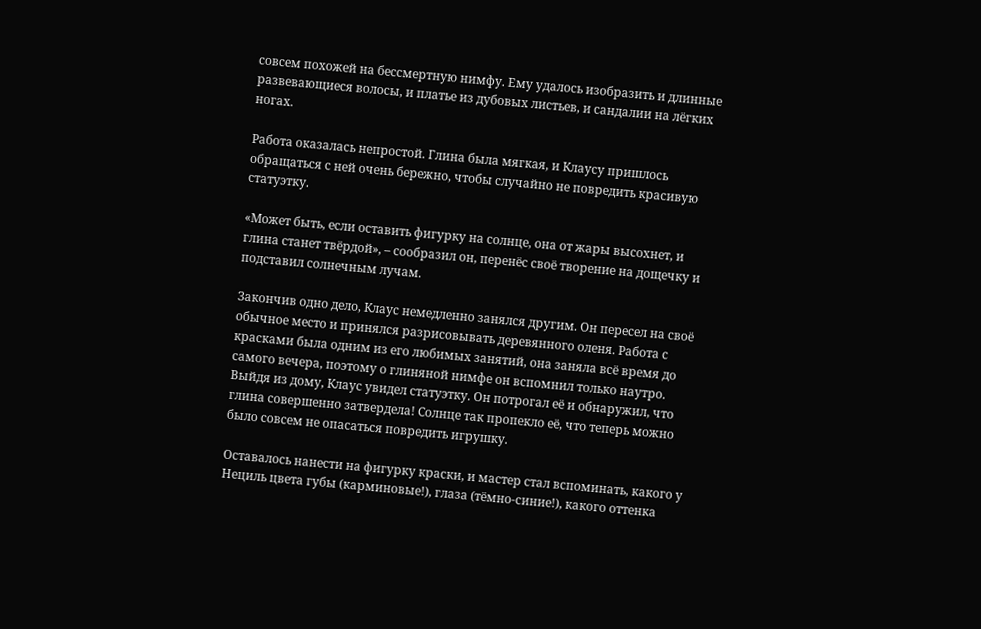совсем похожей на бессмертную нимфу. Ему удалось изобразить и длинные развевающиеся волосы, и платье из дубовых листьев, и сандалии на лёгких ногах.

Работа оказалась непростой. Глина была мягкая, и Клаусу пришлось обращаться с ней очень бережно, чтобы случайно не повредить красивую статуэтку.

«Может быть, если оставить фигурку на солнце, она от жары высохнет, и глина станет твёрдой», – сообразил он, перенёс своё творение на дощечку и подставил солнечным лучам.

Закончив одно дело, Клаус немедленно занялся другим. Он пересел на своё обычное место и принялся разрисовывать деревянного оленя. Работа с красками была одним из его любимых занятий, она заняла всё время до самого вечера, поэтому о глиняной нимфе он вспомнил только наутро. Выйдя из дому, Клаус увидел статуэтку. Он потрогал её и обнаружил, что глина совершенно затвердела! Солнце так пропекло её, что теперь можно было совсем не опасаться повредить игрушку.

Оставалось нанести на фигурку краски, и мастер стал вспоминать, какого у Нециль цвета губы (карминовые!), глаза (тёмно-синие!), какого оттенка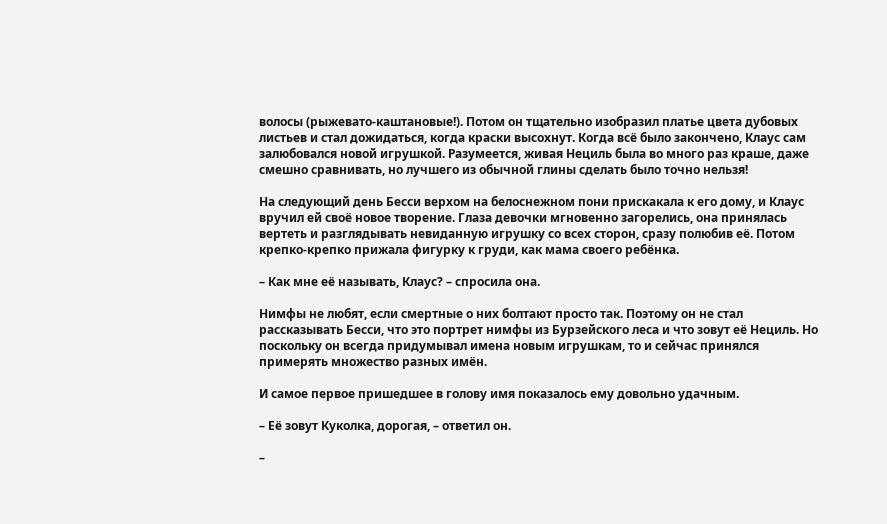волосы (рыжевато-каштановые!). Потом он тщательно изобразил платье цвета дубовых листьев и стал дожидаться, когда краски высохнут. Когда всё было закончено, Клаус сам залюбовался новой игрушкой. Разумеется, живая Нециль была во много раз краше, даже смешно сравнивать, но лучшего из обычной глины сделать было точно нельзя!

На следующий день Бесси верхом на белоснежном пони прискакала к его дому, и Клаус вручил ей своё новое творение. Глаза девочки мгновенно загорелись, она принялась вертеть и разглядывать невиданную игрушку со всех сторон, сразу полюбив её. Потом крепко-крепко прижала фигурку к груди, как мама своего ребёнка.

– Как мне её называть, Клаус? – спросила она.

Нимфы не любят, если смертные о них болтают просто так. Поэтому он не стал рассказывать Бесси, что это портрет нимфы из Бурзейского леса и что зовут её Нециль. Но поскольку он всегда придумывал имена новым игрушкам, то и сейчас принялся примерять множество разных имён.

И самое первое пришедшее в голову имя показалось ему довольно удачным.

– Её зовут Куколка, дорогая, – ответил он.

–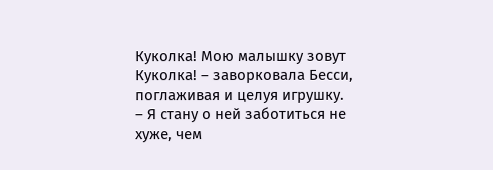Куколка! Мою малышку зовут Куколка! – заворковала Бесси, поглаживая и целуя игрушку. – Я стану о ней заботиться не хуже, чем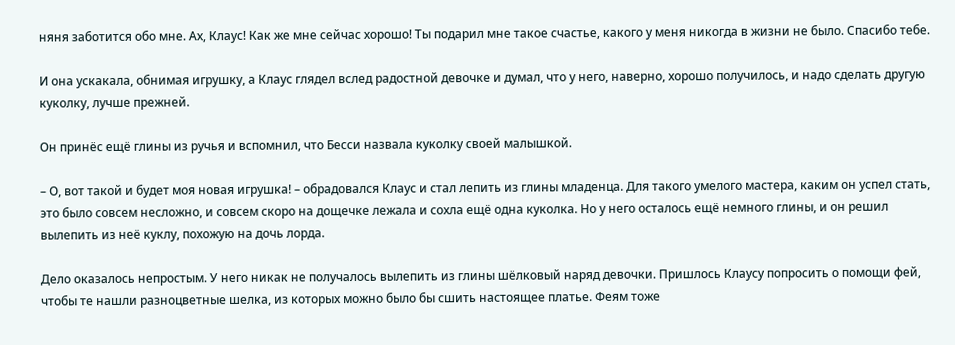няня заботится обо мне. Ах, Клаус! Как же мне сейчас хорошо! Ты подарил мне такое счастье, какого у меня никогда в жизни не было. Спасибо тебе.

И она ускакала, обнимая игрушку, а Клаус глядел вслед радостной девочке и думал, что у него, наверно, хорошо получилось, и надо сделать другую куколку, лучше прежней.

Он принёс ещё глины из ручья и вспомнил, что Бесси назвала куколку своей малышкой.

– О, вот такой и будет моя новая игрушка! – обрадовался Клаус и стал лепить из глины младенца. Для такого умелого мастера, каким он успел стать, это было совсем несложно, и совсем скоро на дощечке лежала и сохла ещё одна куколка. Но у него осталось ещё немного глины, и он решил вылепить из неё куклу, похожую на дочь лорда.

Дело оказалось непростым. У него никак не получалось вылепить из глины шёлковый наряд девочки. Пришлось Клаусу попросить о помощи фей, чтобы те нашли разноцветные шелка, из которых можно было бы сшить настоящее платье. Феям тоже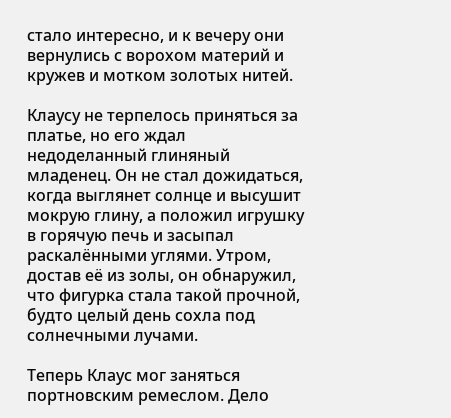стало интересно, и к вечеру они вернулись с ворохом материй и кружев и мотком золотых нитей.

Клаусу не терпелось приняться за платье, но его ждал недоделанный глиняный младенец. Он не стал дожидаться, когда выглянет солнце и высушит мокрую глину, а положил игрушку в горячую печь и засыпал раскалёнными углями. Утром, достав её из золы, он обнаружил, что фигурка стала такой прочной, будто целый день сохла под солнечными лучами.

Теперь Клаус мог заняться портновским ремеслом. Дело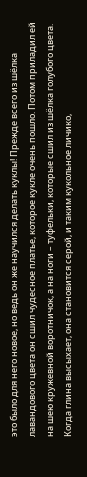это было для него новое, но ведь он же научился делать куклы! Прежде всего из шёлка лавандового цвета он сшил чудесное платье, которое кукле очень пошло. Потом приладил ей на шею кружевной воротничок, а на ноги – туфельки, которые сшил из шёлка голубого цвета. Когда глина высыхает, она становится серой, и таким кукольное личико,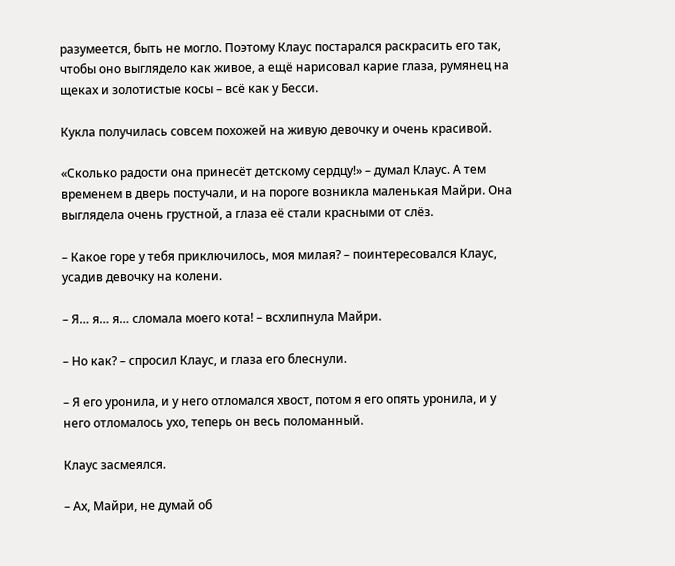разумеется, быть не могло. Поэтому Клаус постарался раскрасить его так, чтобы оно выглядело как живое, а ещё нарисовал карие глаза, румянец на щеках и золотистые косы – всё как у Бесси.

Кукла получилась совсем похожей на живую девочку и очень красивой.

«Сколько радости она принесёт детскому сердцу!» – думал Клаус. А тем временем в дверь постучали, и на пороге возникла маленькая Майри. Она выглядела очень грустной, а глаза её стали красными от слёз.

– Какое горе у тебя приключилось, моя милая? – поинтересовался Клаус, усадив девочку на колени.

– Я… я… я… сломала моего кота! – всхлипнула Майри.

– Но как? – спросил Клаус, и глаза его блеснули.

– Я его уронила, и у него отломался хвост, потом я его опять уронила, и у него отломалось ухо, теперь он весь поломанный.

Клаус засмеялся.

– Ах, Майри, не думай об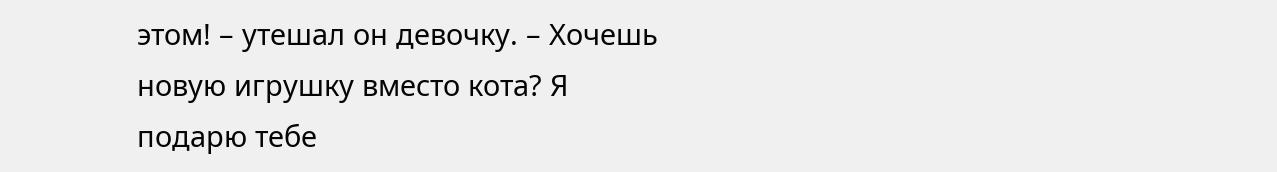этом! – утешал он девочку. – Хочешь новую игрушку вместо кота? Я подарю тебе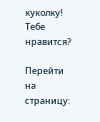куколку! Тебе нравится?

Перейти на страницу: